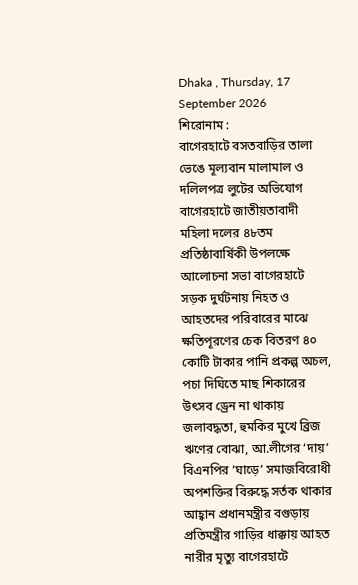Dhaka , Thursday, 17 September 2026
শিরোনাম :
বাগেরহাটে বসতবাড়ির তালা ভেঙে মূল্যবান মালামাল ও দলিলপত্র লুটের অভিযোগ বাগেরহাটে জাতীয়তাবাদী মহিলা দলের ৪৮তম প্রতিষ্ঠাবার্ষিকী উপলক্ষে আলোচনা সভা বাগেরহাটে সড়ক দুর্ঘটনায় নিহত ও আহতদের পরিবারের মাঝে ক্ষতিপূরণের চেক বিতরণ ৪০ কোটি টাকার পানি প্রকল্প অচল, পচা দিঘিতে মাছ শিকারের উৎসব ড্রেন না থাকায় জলাবদ্ধতা, হুমকির মুখে ব্রিজ ঋণের বোঝা, আ.লীগের ‘দায়’ বিএনপির ‘ঘাড়ে’ সমাজবিরোধী অপশক্তির বিরুদ্ধে সর্তক থাকার আহ্বান প্রধানমন্ত্রীর বগুড়ায় প্রতিমন্ত্রীর গাড়ির ধাক্কায় আহত নারীর মৃত্যু বাগেরহাটে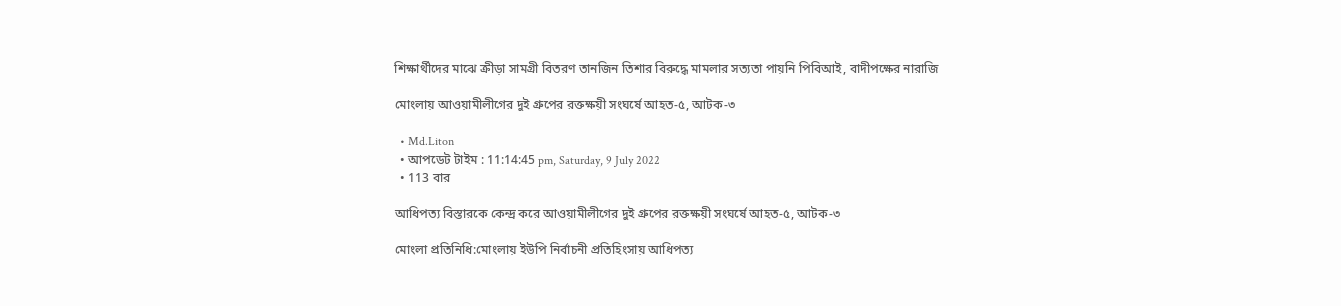শিক্ষার্থীদের মাঝে ক্রীড়া সামগ্রী বিতরণ তানজিন তিশার বিরুদ্ধে মামলার সত্যতা পায়নি পিবিআই, বাদীপক্ষের নারাজি

মোংলায় আওয়ামীলীগের দুই গ্রুপের রক্তক্ষয়ী সংঘর্ষে আহত-৫, আটক-৩

  • Md.Liton
  • আপডেট টাইম : 11:14:45 pm, Saturday, 9 July 2022
  • 113 বার

আধিপত্য বিস্তারকে কেন্দ্র করে আওয়ামীলীগের দুই গ্রুপের রক্তক্ষয়ী সংঘর্ষে আহত-৫, আটক-৩

মোংলা প্রতিনিধি:মোংলায় ইউপি নির্বাচনী প্রতিহিংসায় আধিপত্য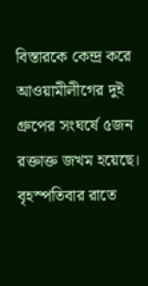বিস্তারকে কেন্দ্র করে আওয়ামীলীগের দুই গ্রুপের সংঘর্ষে ৫জন রক্তাক্ত জখম হয়েছে। বৃহস্পতিবার রাতে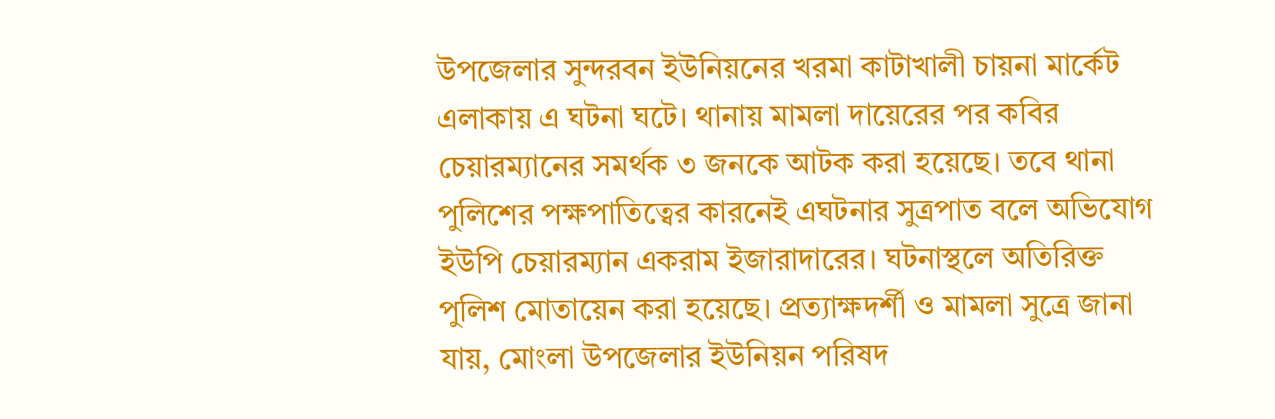উপজেলার সুন্দরবন ইউনিয়নের খরমা কাটাখালী চায়না মার্কেট এলাকায় এ ঘটনা ঘটে। থানায় মামলা দায়েরের পর কবির চেয়ারম্যানের সমর্থক ৩ জনকে আটক করা হয়েছে। তবে থানা পুলিশের পক্ষপাতিত্বের কারনেই এঘটনার সুত্রপাত বলে অভিযোগ ইউপি চেয়ারম্যান একরাম ইজারাদারের। ঘটনাস্থলে অতিরিক্ত পুলিশ মোতায়েন করা হয়েছে। প্রত্যাক্ষদর্শী ও মামলা সুত্রে জানা যায়, মোংলা উপজেলার ইউনিয়ন পরিষদ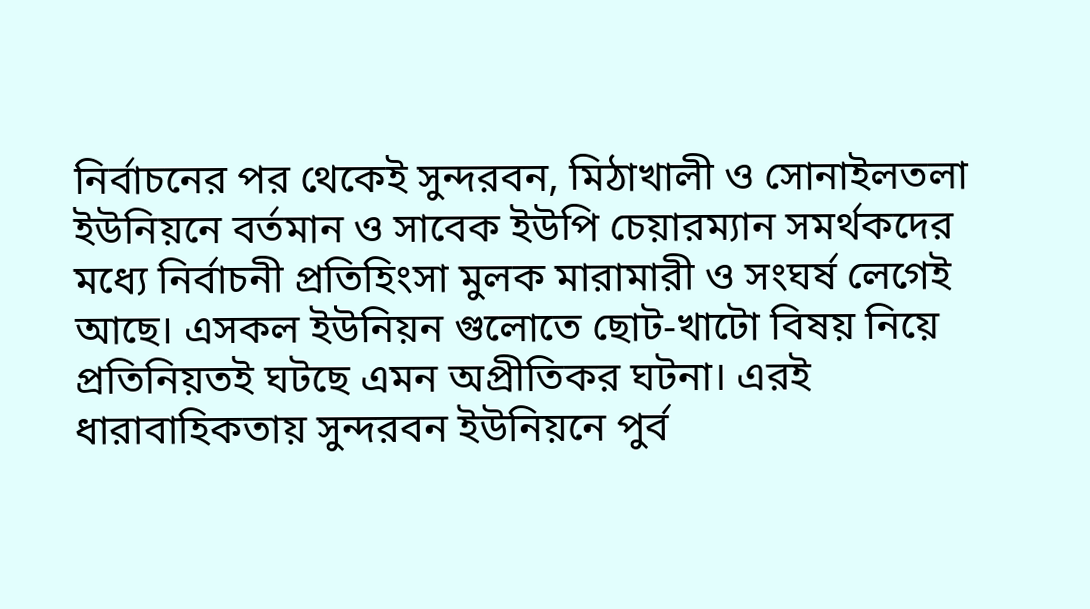নির্বাচনের পর থেকেই সুন্দরবন, মিঠাখালী ও সোনাইলতলা ইউনিয়নে বর্তমান ও সাবেক ইউপি চেয়ারম্যান সমর্থকদের মধ্যে নির্বাচনী প্রতিহিংসা মুলক মারামারী ও সংঘর্ষ লেগেই আছে। এসকল ইউনিয়ন গুলোতে ছোট-খাটো বিষয় নিয়ে প্রতিনিয়তই ঘটছে এমন অপ্রীতিকর ঘটনা। এরই ধারাবাহিকতায় সুন্দরবন ইউনিয়নে পুর্ব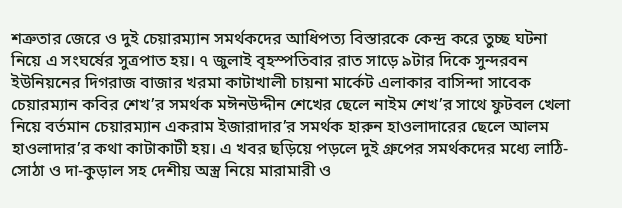শত্রুতার জেরে ও দুই চেয়ারম্যান সমর্থকদের আধিপত্য বিস্তারকে কেন্দ্র করে তুচ্ছ ঘটনা নিয়ে এ সংঘর্ষের সুত্রপাত হয়। ৭ জুলাই বৃহস্পতিবার রাত সাড়ে ৯টার দিকে সুন্দরবন ইউনিয়নের দিগরাজ বাজার খরমা কাটাখালী চায়না মার্কেট এলাকার বাসিন্দা সাবেক চেয়ারম্যান কবির শেখ’র সমর্থক মঈনউদ্দীন শেখের ছেলে নাইম শেখ’র সাথে ফুটবল খেলা নিয়ে বর্তমান চেয়ারম্যান একরাম ইজারাদার’র সমর্থক হারুন হাওলাদারের ছেলে আলম হাওলাদার’র কথা কাটাকাটী হয়। এ খবর ছড়িয়ে পড়লে দুই গ্রুপের সমর্থকদের মধ্যে লাঠি-সোঠা ও দা-কুড়াল সহ দেশীয় অস্ত্র নিয়ে মারামারী ও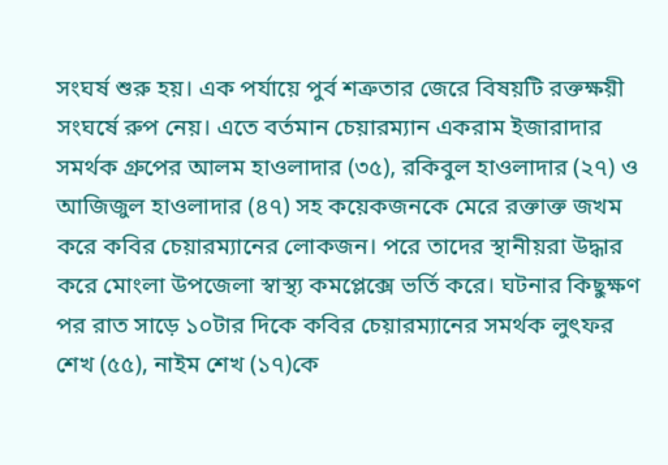সংঘর্ষ শুরু হয়। এক পর্যায়ে পুর্ব শত্রুতার জেরে বিষয়টি রক্তক্ষয়ী সংঘর্ষে রুপ নেয়। এতে বর্তমান চেয়ারম্যান একরাম ইজারাদার সমর্থক গ্রুপের আলম হাওলাদার (৩৫), রকিবুল হাওলাদার (২৭) ও আজিজুল হাওলাদার (৪৭) সহ কয়েকজনকে মেরে রক্তাক্ত জখম করে কবির চেয়ারম্যানের লোকজন। পরে তাদের স্থানীয়রা উদ্ধার করে মোংলা উপজেলা স্বাস্থ্য কমপ্লেক্সে ভর্তি করে। ঘটনার কিছুক্ষণ পর রাত সাড়ে ১০টার দিকে কবির চেয়ারম্যানের সমর্থক লুৎফর শেখ (৫৫), নাইম শেখ (১৭)কে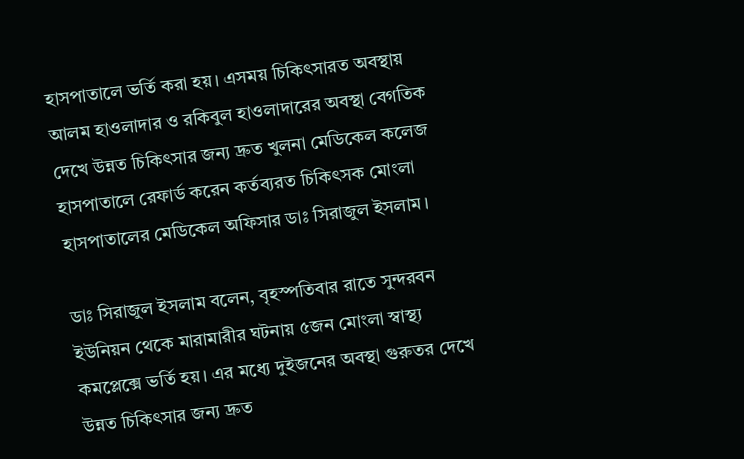হাসপাতালে ভর্তি করা হয়। এসময় চিকিৎসারত অবস্থায় আলম হাওলাদার ও রকিবুল হাওলাদারের অবস্থা বেগতিক দেখে উন্নত চিকিৎসার জন্য দ্রুত খুলনা মেডিকেল কলেজ হাসপাতালে রেফার্ড করেন কর্তব্যরত চিকিৎসক মোংলা হাসপাতালের মেডিকেল অফিসার ডাঃ সিরাজুল ইসলাম।

ডাঃ সিরাজুল ইসলাম বলেন, বৃহস্পতিবার রাতে সুন্দরবন ইউনিয়ন থেকে মারামারীর ঘটনায় ৫জন মোংলা স্বাস্থ্য কমপ্লেক্সে ভর্তি হয়। এর মধ্যে দুইজনের অবস্থা গুরুতর দেখে উন্নত চিকিৎসার জন্য দ্রুত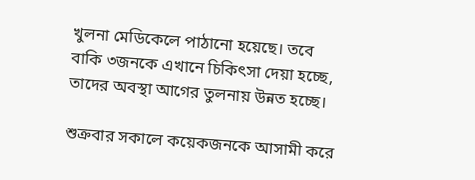খুলনা মেডিকেলে পাঠানো হয়েছে। তবে বাকি ৩জনকে এখানে চিকিৎসা দেয়া হচ্ছে, তাদের অবস্থা আগের তুলনায় উন্নত হচ্ছে।

শুক্রবার সকালে কয়েকজনকে আসামী করে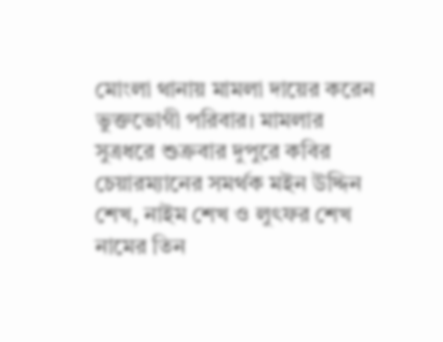মোংলা থানায় মামলা দায়ের করেন ভুক্তভোগী পরিবার। মামলার সুত্রধরে শুক্রবার দুপুরে কবির চেয়ারম্যানের সমর্থক মইন উদ্দিন শেখ, নাইম শেখ ও লুৎফর শেখ নামের তিন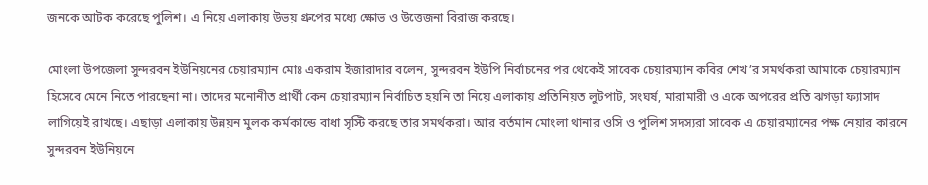জনকে আটক করেছে পুলিশ। এ নিয়ে এলাকায় উভয় গ্রুপের মধ্যে ক্ষোভ ও উত্তেজনা বিরাজ করছে।

মোংলা উপজেলা সুন্দরবন ইউনিয়নের চেয়ারম্যান মোঃ একরাম ইজারাদার বলেন, সুন্দরবন ইউপি নির্বাচনের পর থেকেই সাবেক চেয়ারম্যান কবির শেখ’র সমর্থকরা আমাকে চেয়ারম্যান হিসেবে মেনে নিতে পারছেনা না। তাদের মনোনীত প্রার্থী কেন চেয়ারম্যান নির্বাচিত হয়নি তা নিয়ে এলাকায় প্রতিনিয়ত লুটপাট, সংঘর্ষ, মারামারী ও একে অপরের প্রতি ঝগড়া ফ্যাসাদ লাগিয়েই রাখছে। এছাড়া এলাকায় উন্নয়ন মুলক কর্মকান্ডে বাধা সৃস্টি করছে তার সমর্থকরা। আর বর্তমান মোংলা থানার ওসি ও পুলিশ সদস্যরা সাবেক এ চেয়ারম্যানের পক্ষ নেয়ার কারনে সুন্দরবন ইউনিয়নে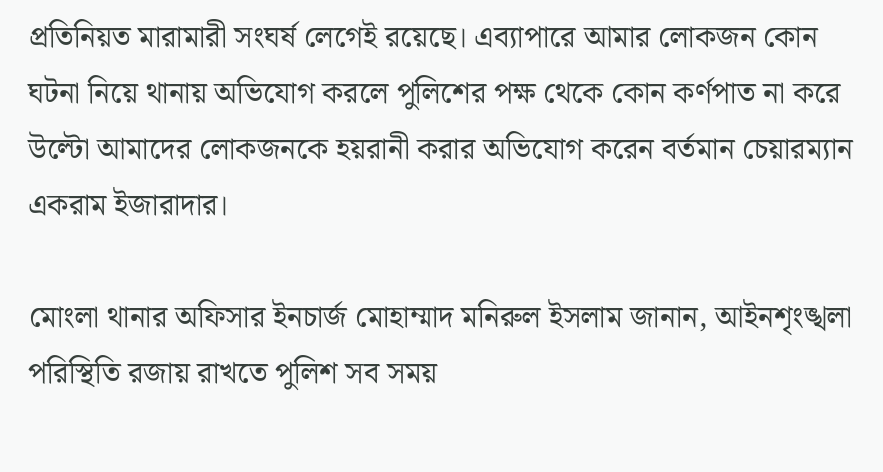প্রতিনিয়ত মারামারী সংঘর্ষ লেগেই রয়েছে। এব্যাপারে আমার লোকজন কোন ঘটনা নিয়ে থানায় অভিযোগ করলে পুলিশের পক্ষ থেকে কোন কর্ণপাত না করে উল্টো আমাদের লোকজনকে হয়রানী করার অভিযোগ করেন বর্তমান চেয়ারম্যান একরাম ইজারাদার।

মোংলা থানার অফিসার ইনচার্জ মোহাম্মাদ মনিরুল ইসলাম জানান, আইনশৃংঙ্খলা পরিস্থিতি রজায় রাখতে পুলিশ সব সময়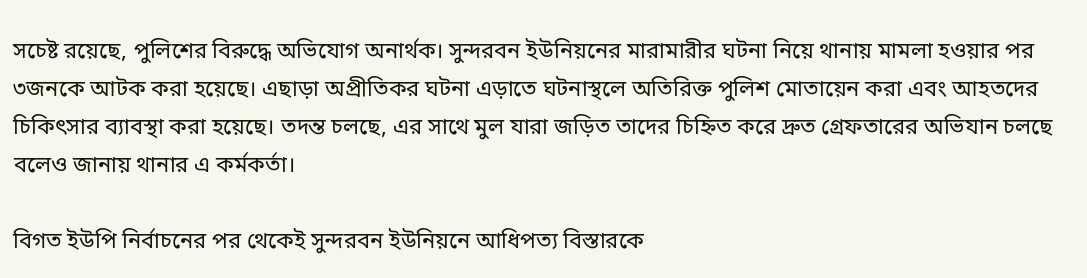সচেষ্ট রয়েছে, পুলিশের বিরুদ্ধে অভিযোগ অনার্থক। সুন্দরবন ইউনিয়নের মারামারীর ঘটনা নিয়ে থানায় মামলা হওয়ার পর ৩জনকে আটক করা হয়েছে। এছাড়া অপ্রীতিকর ঘটনা এড়াতে ঘটনাস্থলে অতিরিক্ত পুলিশ মোতায়েন করা এবং আহতদের চিকিৎসার ব্যাবস্থা করা হয়েছে। তদন্ত চলছে, এর সাথে মুল যারা জড়িত তাদের চিহ্নিত করে দ্রুত গ্রেফতারের অভিযান চলছে বলেও জানায় থানার এ কর্মকর্তা।

বিগত ইউপি নির্বাচনের পর থেকেই সুন্দরবন ইউনিয়নে আধিপত্য বিস্তারকে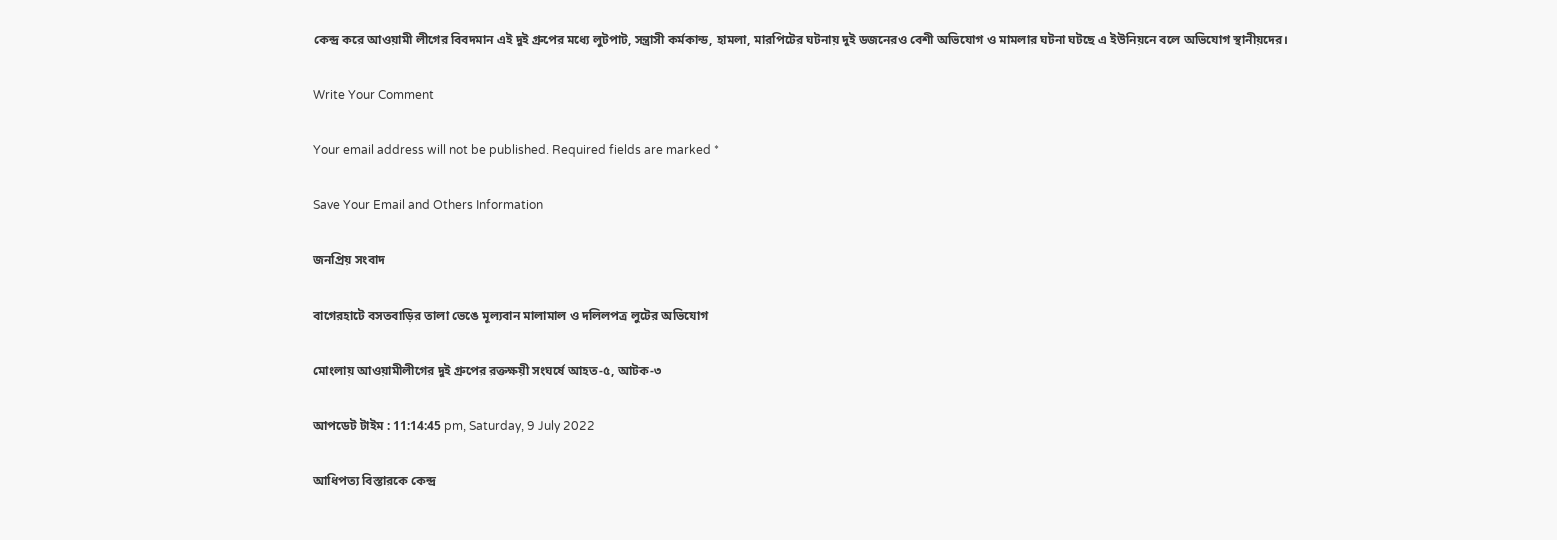কেন্দ্র করে আওয়ামী লীগের বিবদমান এই দুই গ্রুপের মধ্যে লুটপাট, সন্ত্রাসী কর্মকান্ড, হামলা, মারপিটের ঘটনায় দুই ডজনেরও বেশী অভিযোগ ও মামলার ঘটনা ঘটছে এ ইউনিয়নে বলে অভিযোগ স্থানীয়দের।

Write Your Comment

Your email address will not be published. Required fields are marked *

Save Your Email and Others Information

জনপ্রিয় সংবাদ

বাগেরহাটে বসতবাড়ির তালা ভেঙে মূল্যবান মালামাল ও দলিলপত্র লুটের অভিযোগ

মোংলায় আওয়ামীলীগের দুই গ্রুপের রক্তক্ষয়ী সংঘর্ষে আহত-৫, আটক-৩

আপডেট টাইম : 11:14:45 pm, Saturday, 9 July 2022

আধিপত্য বিস্তারকে কেন্দ্র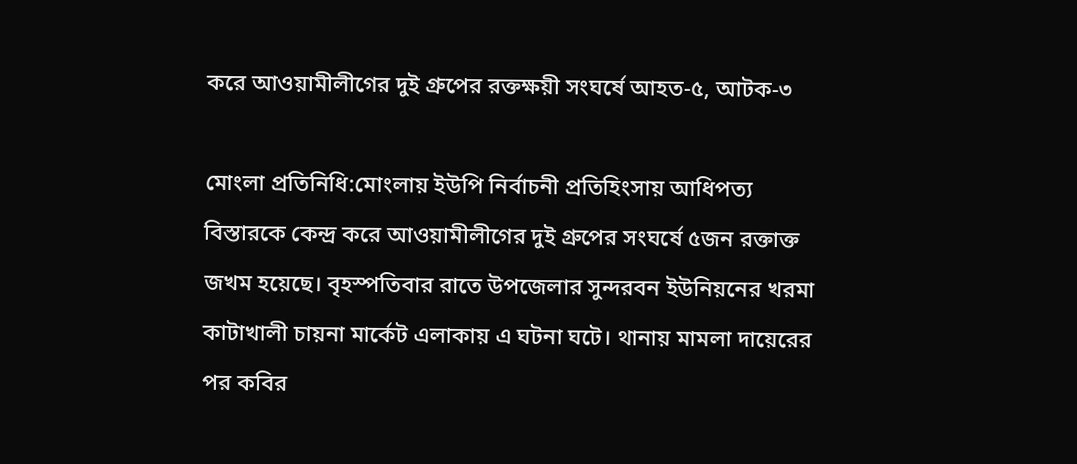করে আওয়ামীলীগের দুই গ্রুপের রক্তক্ষয়ী সংঘর্ষে আহত-৫, আটক-৩

মোংলা প্রতিনিধি:মোংলায় ইউপি নির্বাচনী প্রতিহিংসায় আধিপত্য বিস্তারকে কেন্দ্র করে আওয়ামীলীগের দুই গ্রুপের সংঘর্ষে ৫জন রক্তাক্ত জখম হয়েছে। বৃহস্পতিবার রাতে উপজেলার সুন্দরবন ইউনিয়নের খরমা কাটাখালী চায়না মার্কেট এলাকায় এ ঘটনা ঘটে। থানায় মামলা দায়েরের পর কবির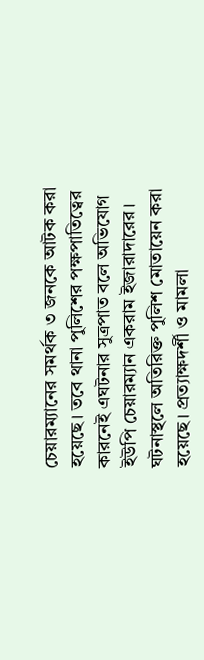চেয়ারম্যানের সমর্থক ৩ জনকে আটক করা হয়েছে। তবে থানা পুলিশের পক্ষপাতিত্বের কারনেই এঘটনার সুত্রপাত বলে অভিযোগ ইউপি চেয়ারম্যান একরাম ইজারাদারের। ঘটনাস্থলে অতিরিক্ত পুলিশ মোতায়েন করা হয়েছে। প্রত্যাক্ষদর্শী ও মামলা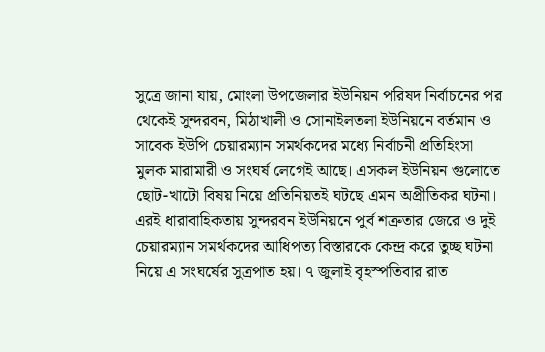সুত্রে জানা যায়, মোংলা উপজেলার ইউনিয়ন পরিষদ নির্বাচনের পর থেকেই সুন্দরবন, মিঠাখালী ও সোনাইলতলা ইউনিয়নে বর্তমান ও সাবেক ইউপি চেয়ারম্যান সমর্থকদের মধ্যে নির্বাচনী প্রতিহিংসা মুলক মারামারী ও সংঘর্ষ লেগেই আছে। এসকল ইউনিয়ন গুলোতে ছোট-খাটো বিষয় নিয়ে প্রতিনিয়তই ঘটছে এমন অপ্রীতিকর ঘটনা। এরই ধারাবাহিকতায় সুন্দরবন ইউনিয়নে পুর্ব শত্রুতার জেরে ও দুই চেয়ারম্যান সমর্থকদের আধিপত্য বিস্তারকে কেন্দ্র করে তুচ্ছ ঘটনা নিয়ে এ সংঘর্ষের সুত্রপাত হয়। ৭ জুলাই বৃহস্পতিবার রাত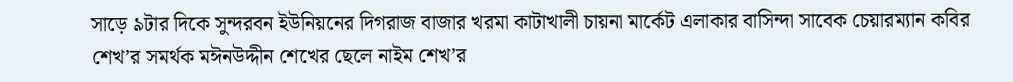সাড়ে ৯টার দিকে সুন্দরবন ইউনিয়নের দিগরাজ বাজার খরমা কাটাখালী চায়না মার্কেট এলাকার বাসিন্দা সাবেক চেয়ারম্যান কবির শেখ’র সমর্থক মঈনউদ্দীন শেখের ছেলে নাইম শেখ’র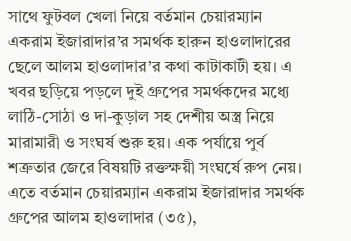সাথে ফুটবল খেলা নিয়ে বর্তমান চেয়ারম্যান একরাম ইজারাদার’র সমর্থক হারুন হাওলাদারের ছেলে আলম হাওলাদার’র কথা কাটাকাটী হয়। এ খবর ছড়িয়ে পড়লে দুই গ্রুপের সমর্থকদের মধ্যে লাঠি-সোঠা ও দা-কুড়াল সহ দেশীয় অস্ত্র নিয়ে মারামারী ও সংঘর্ষ শুরু হয়। এক পর্যায়ে পুর্ব শত্রুতার জেরে বিষয়টি রক্তক্ষয়ী সংঘর্ষে রুপ নেয়। এতে বর্তমান চেয়ারম্যান একরাম ইজারাদার সমর্থক গ্রুপের আলম হাওলাদার (৩৫),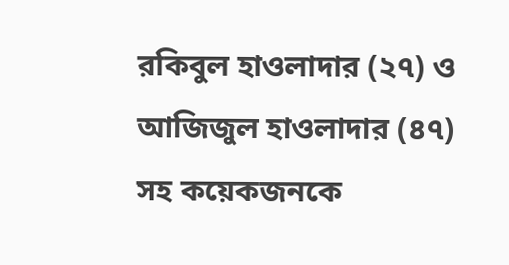রকিবুল হাওলাদার (২৭) ও আজিজুল হাওলাদার (৪৭) সহ কয়েকজনকে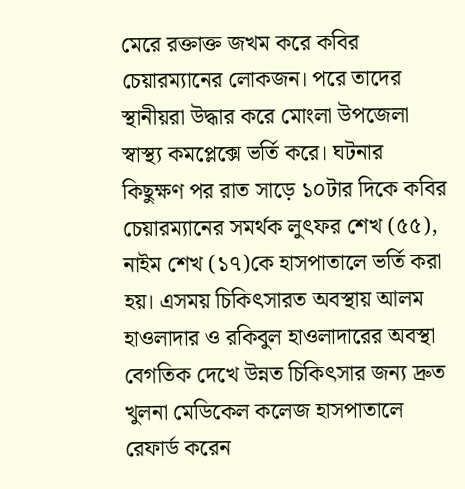মেরে রক্তাক্ত জখম করে কবির চেয়ারম্যানের লোকজন। পরে তাদের স্থানীয়রা উদ্ধার করে মোংলা উপজেলা স্বাস্থ্য কমপ্লেক্সে ভর্তি করে। ঘটনার কিছুক্ষণ পর রাত সাড়ে ১০টার দিকে কবির চেয়ারম্যানের সমর্থক লুৎফর শেখ (৫৫), নাইম শেখ (১৭)কে হাসপাতালে ভর্তি করা হয়। এসময় চিকিৎসারত অবস্থায় আলম হাওলাদার ও রকিবুল হাওলাদারের অবস্থা বেগতিক দেখে উন্নত চিকিৎসার জন্য দ্রুত খুলনা মেডিকেল কলেজ হাসপাতালে রেফার্ড করেন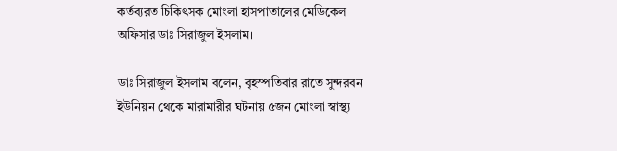কর্তব্যরত চিকিৎসক মোংলা হাসপাতালের মেডিকেল অফিসার ডাঃ সিরাজুল ইসলাম।

ডাঃ সিরাজুল ইসলাম বলেন, বৃহস্পতিবার রাতে সুন্দরবন ইউনিয়ন থেকে মারামারীর ঘটনায় ৫জন মোংলা স্বাস্থ্য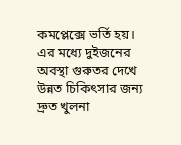কমপ্লেক্সে ভর্তি হয়। এর মধ্যে দুইজনের অবস্থা গুরুতর দেখে উন্নত চিকিৎসার জন্য দ্রুত খুলনা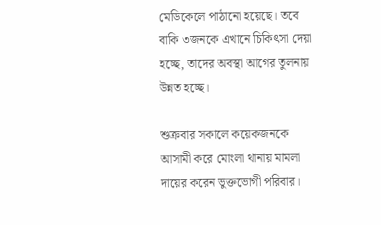মেডিকেলে পাঠানো হয়েছে। তবে বাকি ৩জনকে এখানে চিকিৎসা দেয়া হচ্ছে, তাদের অবস্থা আগের তুলনায় উন্নত হচ্ছে।

শুক্রবার সকালে কয়েকজনকে আসামী করে মোংলা থানায় মামলা দায়ের করেন ভুক্তভোগী পরিবার।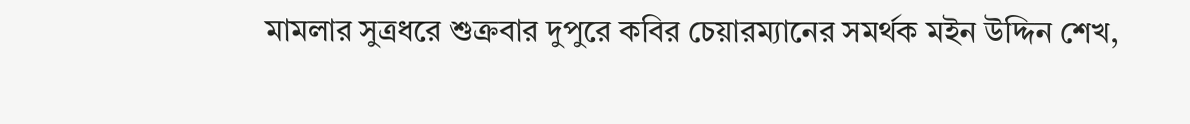মামলার সুত্রধরে শুক্রবার দুপুরে কবির চেয়ারম্যানের সমর্থক মইন উদ্দিন শেখ,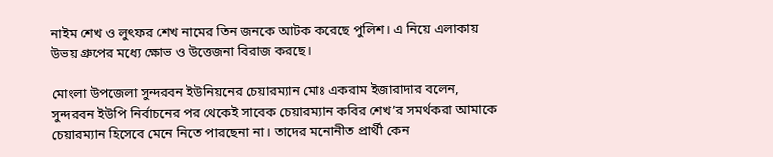নাইম শেখ ও লুৎফর শেখ নামের তিন জনকে আটক করেছে পুলিশ। এ নিয়ে এলাকায় উভয় গ্রুপের মধ্যে ক্ষোভ ও উত্তেজনা বিরাজ করছে।

মোংলা উপজেলা সুন্দরবন ইউনিয়নের চেয়ারম্যান মোঃ একরাম ইজারাদার বলেন, সুন্দরবন ইউপি নির্বাচনের পর থেকেই সাবেক চেয়ারম্যান কবির শেখ’র সমর্থকরা আমাকে চেয়ারম্যান হিসেবে মেনে নিতে পারছেনা না। তাদের মনোনীত প্রার্থী কেন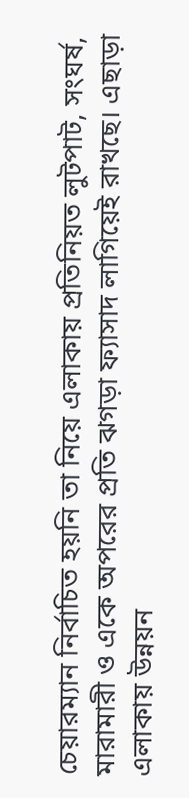চেয়ারম্যান নির্বাচিত হয়নি তা নিয়ে এলাকায় প্রতিনিয়ত লুটপাট, সংঘর্ষ, মারামারী ও একে অপরের প্রতি ঝগড়া ফ্যাসাদ লাগিয়েই রাখছে। এছাড়া এলাকায় উন্নয়ন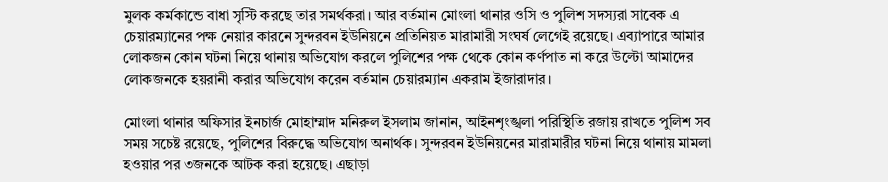মুলক কর্মকান্ডে বাধা সৃস্টি করছে তার সমর্থকরা। আর বর্তমান মোংলা থানার ওসি ও পুলিশ সদস্যরা সাবেক এ চেয়ারম্যানের পক্ষ নেয়ার কারনে সুন্দরবন ইউনিয়নে প্রতিনিয়ত মারামারী সংঘর্ষ লেগেই রয়েছে। এব্যাপারে আমার লোকজন কোন ঘটনা নিয়ে থানায় অভিযোগ করলে পুলিশের পক্ষ থেকে কোন কর্ণপাত না করে উল্টো আমাদের লোকজনকে হয়রানী করার অভিযোগ করেন বর্তমান চেয়ারম্যান একরাম ইজারাদার।

মোংলা থানার অফিসার ইনচার্জ মোহাম্মাদ মনিরুল ইসলাম জানান, আইনশৃংঙ্খলা পরিস্থিতি রজায় রাখতে পুলিশ সব সময় সচেষ্ট রয়েছে, পুলিশের বিরুদ্ধে অভিযোগ অনার্থক। সুন্দরবন ইউনিয়নের মারামারীর ঘটনা নিয়ে থানায় মামলা হওয়ার পর ৩জনকে আটক করা হয়েছে। এছাড়া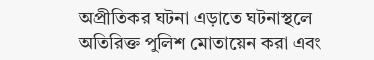অপ্রীতিকর ঘটনা এড়াতে ঘটনাস্থলে অতিরিক্ত পুলিশ মোতায়েন করা এবং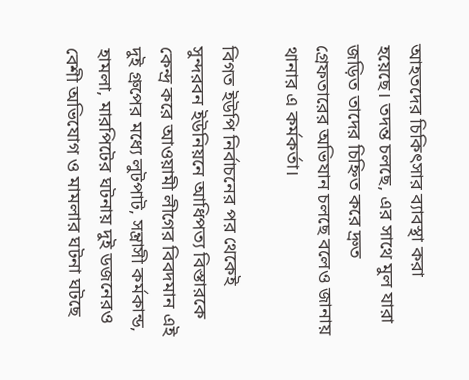আহতদের চিকিৎসার ব্যাবস্থা করা হয়েছে। তদন্ত চলছে, এর সাথে মুল যারা জড়িত তাদের চিহ্নিত করে দ্রুত গ্রেফতারের অভিযান চলছে বলেও জানায় থানার এ কর্মকর্তা।

বিগত ইউপি নির্বাচনের পর থেকেই সুন্দরবন ইউনিয়নে আধিপত্য বিস্তারকে কেন্দ্র করে আওয়ামী লীগের বিবদমান এই দুই গ্রুপের মধ্যে লুটপাট, সন্ত্রাসী কর্মকান্ড, হামলা, মারপিটের ঘটনায় দুই ডজনেরও বেশী অভিযোগ ও মামলার ঘটনা ঘটছে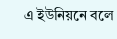এ ইউনিয়নে বলে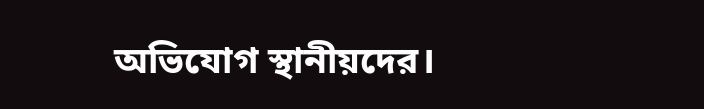অভিযোগ স্থানীয়দের।